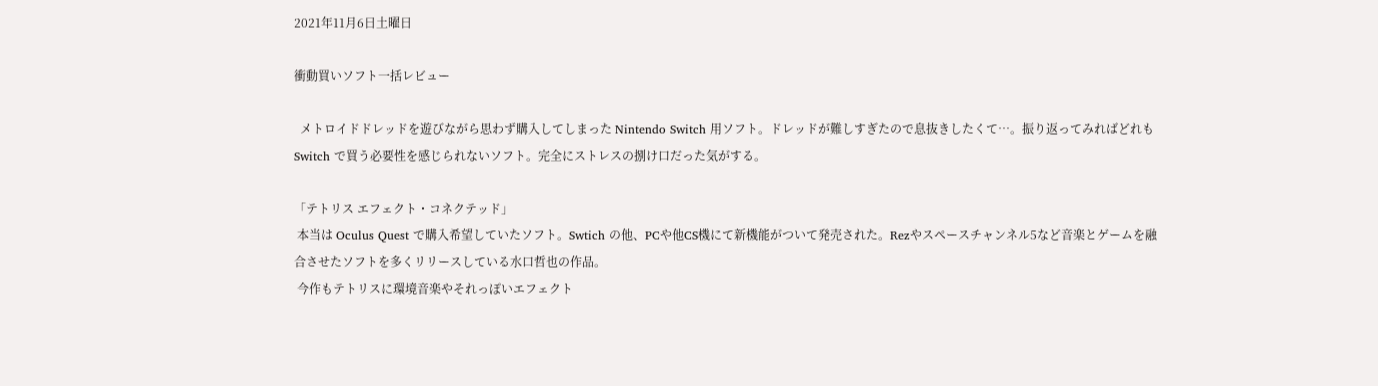2021年11月6日土曜日

衝動買いソフト一括レビュー

  メトロイドドレッドを遊びながら思わず購入してしまった Nintendo Switch 用ソフト。ドレッドが難しすぎたので息抜きしたくて…。振り返ってみればどれも Switch で買う必要性を感じられないソフト。完全にストレスの捌け口だった気がする。

「テトリス エフェクト・コネクテッド」
 本当は Oculus Quest で購入希望していたソフト。Swtich の他、PCや他CS機にて新機能がついて発売された。Rezやスペースチャンネル5など音楽とゲームを融合させたソフトを多くリリースしている水口哲也の作品。
 今作もテトリスに環境音楽やそれっぽいエフェクト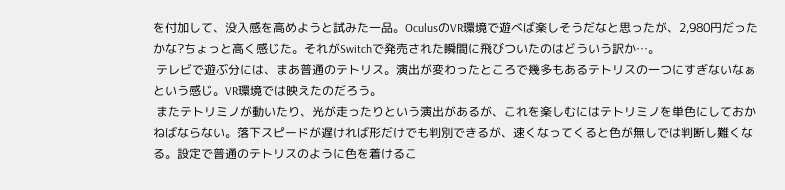を付加して、没入感を高めようと試みた一品。OculusのVR環境で遊べば楽しそうだなと思ったが、2,980円だったかな?ちょっと高く感じた。それがSwitchで発売された瞬間に飛びついたのはどういう訳か…。
 テレビで遊ぶ分には、まあ普通のテトリス。演出が変わったところで幾多もあるテトリスの一つにすぎないなぁという感じ。VR環境では映えたのだろう。
 またテトリミノが動いたり、光が走ったりという演出があるが、これを楽しむにはテトリミノを単色にしておかねばならない。落下スピードが遅ければ形だけでも判別できるが、速くなってくると色が無しでは判断し難くなる。設定で普通のテトリスのように色を着けるこ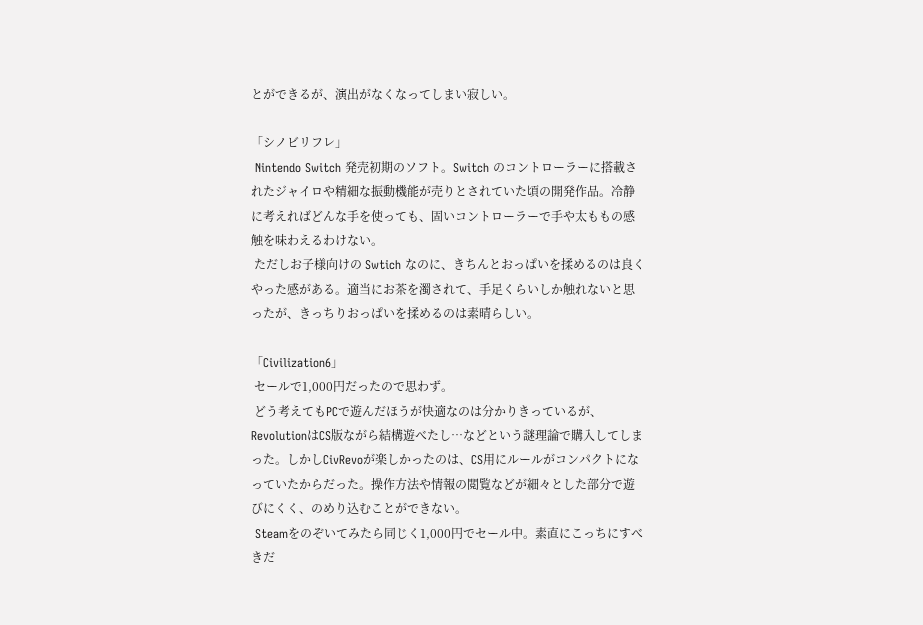とができるが、演出がなくなってしまい寂しい。

「シノビリフレ」
 Nintendo Switch 発売初期のソフト。Switch のコントローラーに搭載されたジャイロや精細な振動機能が売りとされていた頃の開発作品。冷静に考えればどんな手を使っても、固いコントローラーで手や太ももの感触を味わえるわけない。
 ただしお子様向けの Swtich なのに、きちんとおっぱいを揉めるのは良くやった感がある。適当にお茶を濁されて、手足くらいしか触れないと思ったが、きっちりおっぱいを揉めるのは素晴らしい。

「Civilization6」
 セールで1,000円だったので思わず。
 どう考えてもPCで遊んだほうが快適なのは分かりきっているが、RevolutionはCS版ながら結構遊べたし…などという謎理論で購入してしまった。しかしCivRevoが楽しかったのは、CS用にルールがコンパクトになっていたからだった。操作方法や情報の閲覧などが細々とした部分で遊びにくく、のめり込むことができない。
 Steamをのぞいてみたら同じく1,000円でセール中。素直にこっちにすべきだ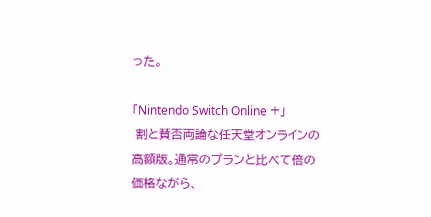った。

「Nintendo Switch Online +」
 割と賛否両論な任天堂オンラインの高額版。通常のプランと比べて倍の価格ながら、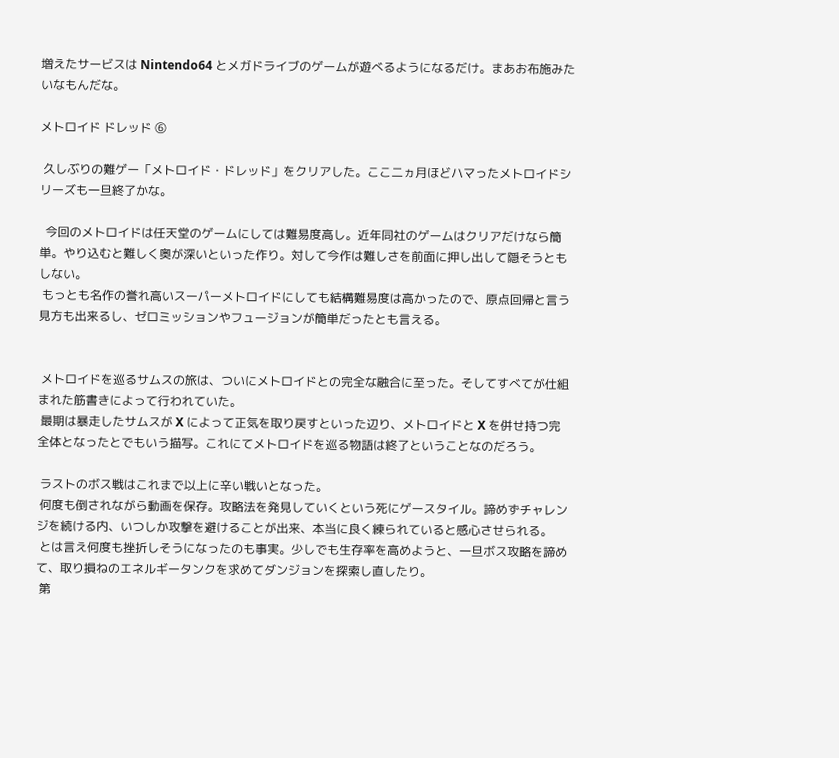増えたサービスは Nintendo64 とメガドライブのゲームが遊べるようになるだけ。まあお布施みたいなもんだな。

メトロイド ドレッド ⑥

 久しぶりの難ゲー「メトロイド・ドレッド」をクリアした。ここ二ヵ月ほどハマったメトロイドシリーズも一旦終了かな。

  今回のメトロイドは任天堂のゲームにしては難易度高し。近年同社のゲームはクリアだけなら簡単。やり込むと難しく奥が深いといった作り。対して今作は難しさを前面に押し出して隠そうともしない。
 もっとも名作の誉れ高いスーパーメトロイドにしても結構難易度は高かったので、原点回帰と言う見方も出来るし、ゼロミッションやフュージョンが簡単だったとも言える。


 メトロイドを巡るサムスの旅は、ついにメトロイドとの完全な融合に至った。そしてすべてが仕組まれた筋書きによって行われていた。
 最期は暴走したサムスが X によって正気を取り戻すといった辺り、メトロイドと X を併せ持つ完全体となったとでもいう描写。これにてメトロイドを巡る物語は終了ということなのだろう。

 ラストのボス戦はこれまで以上に辛い戦いとなった。
 何度も倒されながら動画を保存。攻略法を発見していくという死にゲースタイル。諦めずチャレンジを続ける内、いつしか攻撃を避けることが出来、本当に良く練られていると感心させられる。
 とは言え何度も挫折しそうになったのも事実。少しでも生存率を高めようと、一旦ボス攻略を諦めて、取り損ねのエネルギータンクを求めてダンジョンを探索し直したり。
 第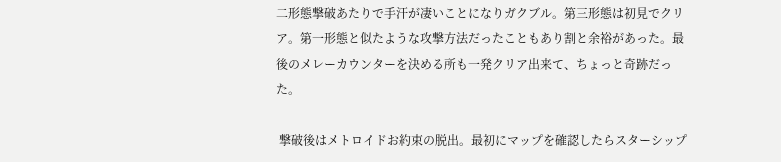二形態撃破あたりで手汗が凄いことになりガクブル。第三形態は初見でクリア。第一形態と似たような攻撃方法だったこともあり割と余裕があった。最後のメレーカウンターを決める所も一発クリア出来て、ちょっと奇跡だった。

 撃破後はメトロイドお約束の脱出。最初にマップを確認したらスターシップ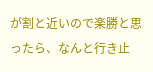が割と近いので楽勝と思ったら、なんと行き止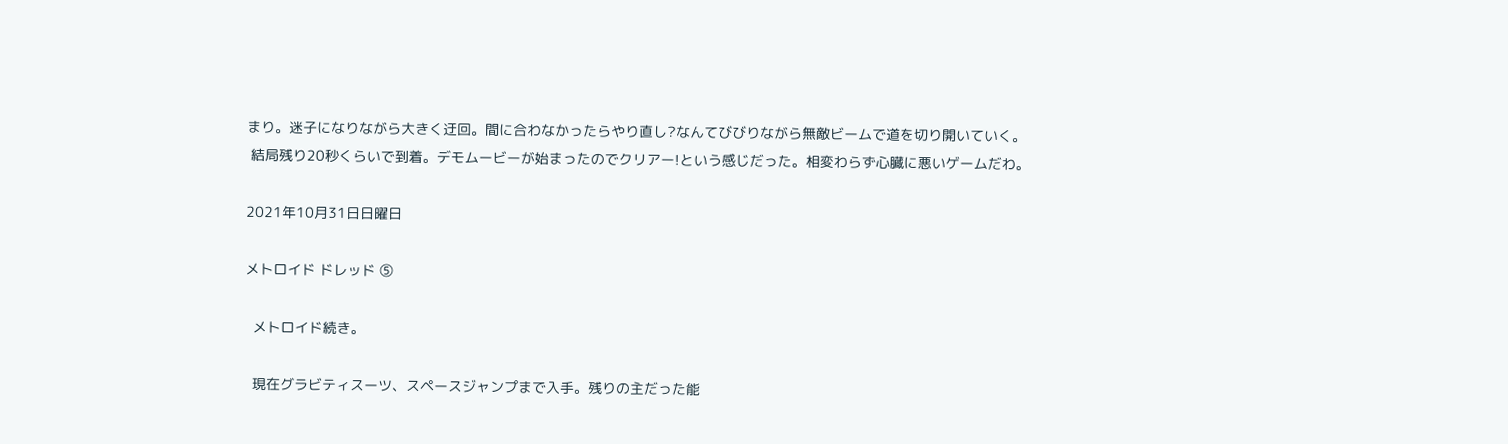まり。迷子になりながら大きく迂回。間に合わなかったらやり直し?なんてびびりながら無敵ビームで道を切り開いていく。
 結局残り20秒くらいで到着。デモムービーが始まったのでクリアー!という感じだった。相変わらず心臓に悪いゲームだわ。

2021年10月31日日曜日

メトロイド ドレッド ⑤

  メトロイド続き。

  現在グラビティスーツ、スペースジャンプまで入手。残りの主だった能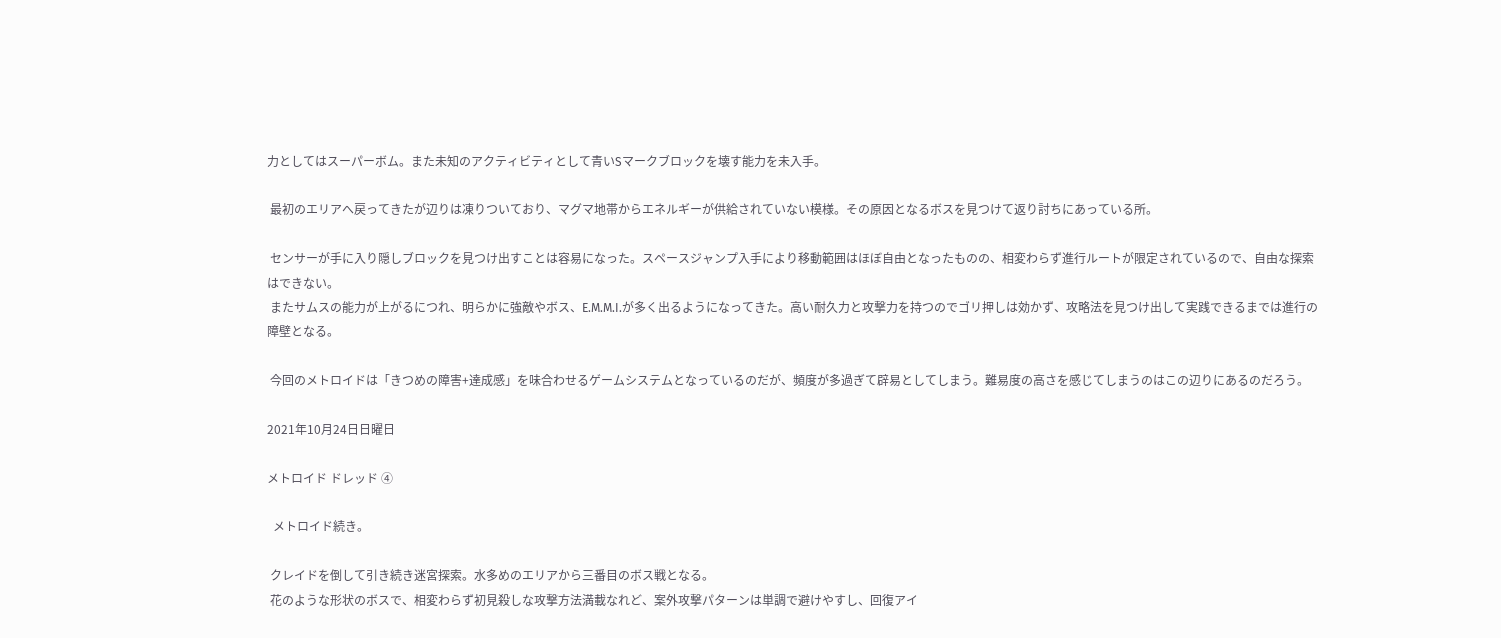力としてはスーパーボム。また未知のアクティビティとして青いSマークブロックを壊す能力を未入手。

 最初のエリアへ戻ってきたが辺りは凍りついており、マグマ地帯からエネルギーが供給されていない模様。その原因となるボスを見つけて返り討ちにあっている所。

 センサーが手に入り隠しブロックを見つけ出すことは容易になった。スペースジャンプ入手により移動範囲はほぼ自由となったものの、相変わらず進行ルートが限定されているので、自由な探索はできない。
 またサムスの能力が上がるにつれ、明らかに強敵やボス、E.M.M.I.が多く出るようになってきた。高い耐久力と攻撃力を持つのでゴリ押しは効かず、攻略法を見つけ出して実践できるまでは進行の障壁となる。

 今回のメトロイドは「きつめの障害+達成感」を味合わせるゲームシステムとなっているのだが、頻度が多過ぎて辟易としてしまう。難易度の高さを感じてしまうのはこの辺りにあるのだろう。

2021年10月24日日曜日

メトロイド ドレッド ④

  メトロイド続き。

 クレイドを倒して引き続き迷宮探索。水多めのエリアから三番目のボス戦となる。
 花のような形状のボスで、相変わらず初見殺しな攻撃方法満載なれど、案外攻撃パターンは単調で避けやすし、回復アイ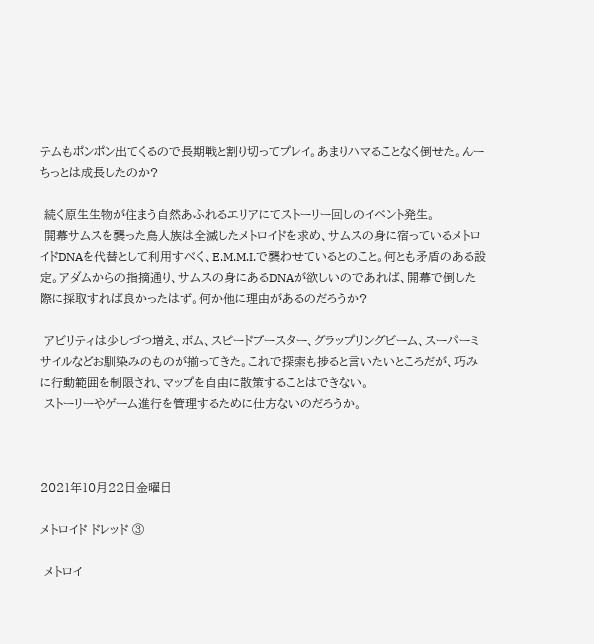テムもポンポン出てくるので長期戦と割り切ってプレイ。あまりハマることなく倒せた。んーちっとは成長したのか?

 続く原生生物が住まう自然あふれるエリアにてストーリー回しのイベント発生。
 開幕サムスを襲った鳥人族は全滅したメトロイドを求め、サムスの身に宿っているメトロイドDNAを代替として利用すべく、E.M.M.I.で襲わせているとのこと。何とも矛盾のある設定。アダムからの指摘通り、サムスの身にあるDNAが欲しいのであれば、開幕で倒した際に採取すれば良かったはず。何か他に理由があるのだろうか?

 アビリティは少しづつ増え、ボム、スピードブースター、グラップリングビーム、スーパーミサイルなどお馴染みのものが揃ってきた。これで探索も捗ると言いたいところだが、巧みに行動範囲を制限され、マップを自由に散策することはできない。
 ストーリーやゲーム進行を管理するために仕方ないのだろうか。



2021年10月22日金曜日

メトロイド ドレッド ③

 メトロイ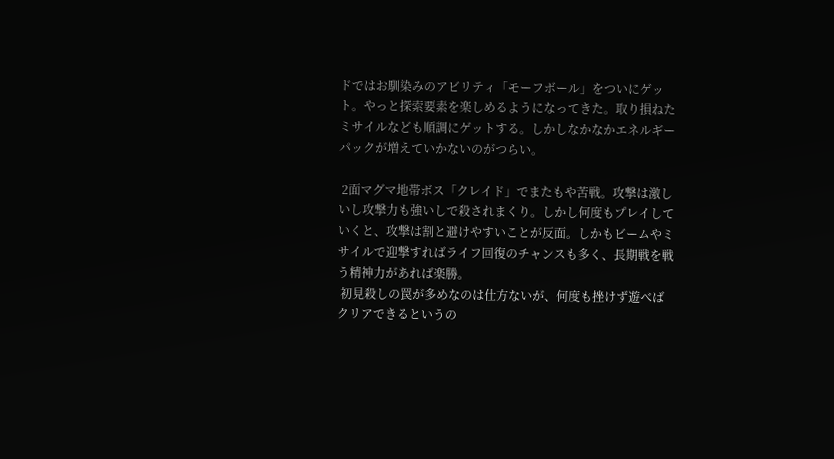ドではお馴染みのアビリティ「モーフボール」をついにゲット。やっと探索要素を楽しめるようになってきた。取り損ねたミサイルなども順調にゲットする。しかしなかなかエネルギーパックが増えていかないのがつらい。

 2面マグマ地帯ボス「クレイド」でまたもや苦戦。攻撃は激しいし攻撃力も強いしで殺されまくり。しかし何度もプレイしていくと、攻撃は割と避けやすいことが反面。しかもビームやミサイルで迎撃すればライフ回復のチャンスも多く、長期戦を戦う精神力があれば楽勝。
 初見殺しの罠が多めなのは仕方ないが、何度も挫けず遊べばクリアできるというの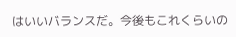はいいバランスだ。今後もこれくらいの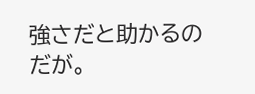強さだと助かるのだが。